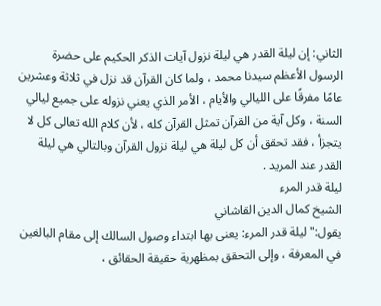الثاني: إن ليلة القدر هي ليلة نزول آيات الذكر الحكيم على حضرة الرسول الأعظم سيدنا محمد ، ولما كان القرآن قد نزل في ثلاثة وعشرين عامًا مفرقًا على الليالي والأيام ، الأمر الذي يعني نزوله على جميع ليالي السنة ، وكل آية من القرآن تمثل القرآن كله ، لأن كلام الله تعالى كل لا يتجزأ ، فقد تحقق أن كل ليلة هي ليلة نزول القرآن وبالتالي هي ليلة القدر عند المريد .
ليلة قدر المرء
الشيخ كمال الدين القاشاني
يقول:"ليلة قدر المرء: يعنى بها ابتداء وصول السالك إلى مقام البالغين في المعرفة ، وإلى التحقق بمظهرية حقيقة الحقائق ،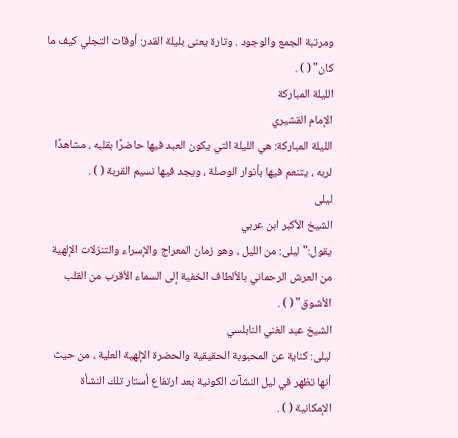ومرتبة الجمع والوجود . وتارة يعنى بليلة القدر: أوقات التجلي كيف ما كان" ( ) .
الليلة المباركة
الإمام القشيري
الليلة المباركة: هي الليلة التي يكون العبد فيها حاضرًا بقلبه ، مشاهدًا لربه ، يتنعم فيها بأنوار الوصلة ، ويجد فيها نسيم القربة ( ) .
ليلى
الشيخ الأكبر ابن عربي
يقول:"ليلى: من الليل ، وهو زمان المعراج والإسراء والتنزلات الإلهية من العرش الرحماني بالألطاف الخفية إلى السماء الأقرب من القلب الأشوق" ( ) .
الشيخ عبد الغني النابلسي
ليلى: كناية عن المحبوبة الحقيقية والحضرة الإلهية العلية ، من حيث أنها تظهر في ليل النشآت الكونية بعد ارتفاع أستار تلك النشأة الإمكانية ( ) .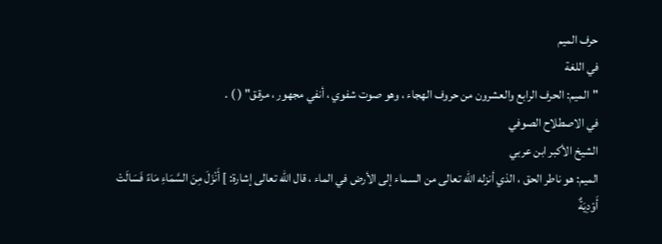حرف الميم
في اللغة
"الميم: الحرف الرابع والعشرون من حروف الهجاء ، وهو صوت شفوي ، أنفي مجهور ، مرقق" ( ) .
في الاصطلاح الصوفي
الشيخ الأكبر ابن عربي
الميم: هو ناطر الحق ، الذي أنزله الله تعالى من السماء إلى الأرض في الماء ، قال الله تعالى إشارة: ] أَنْزَلَ مِنَ السَّمَاءِ مَاءً فَسَالَتْ أَوْدِيَةٌ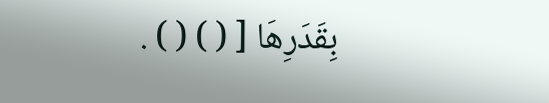بِقَدَرِهَا [ ( ) ( ) .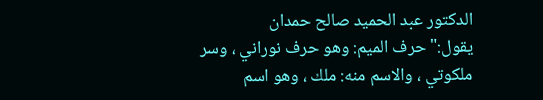الدكتور عبد الحميد صالح حمدان
يقول:"حرف الميم: وهو حرف نوراني ، وسر ملكوتي ، والاسم منه: ملك ، وهو اسم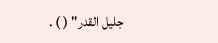جليل القدر" ( ) .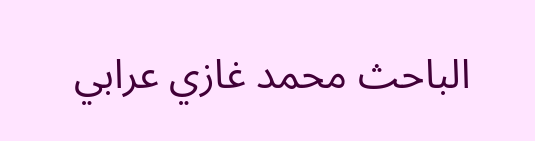الباحث محمد غازي عرابي